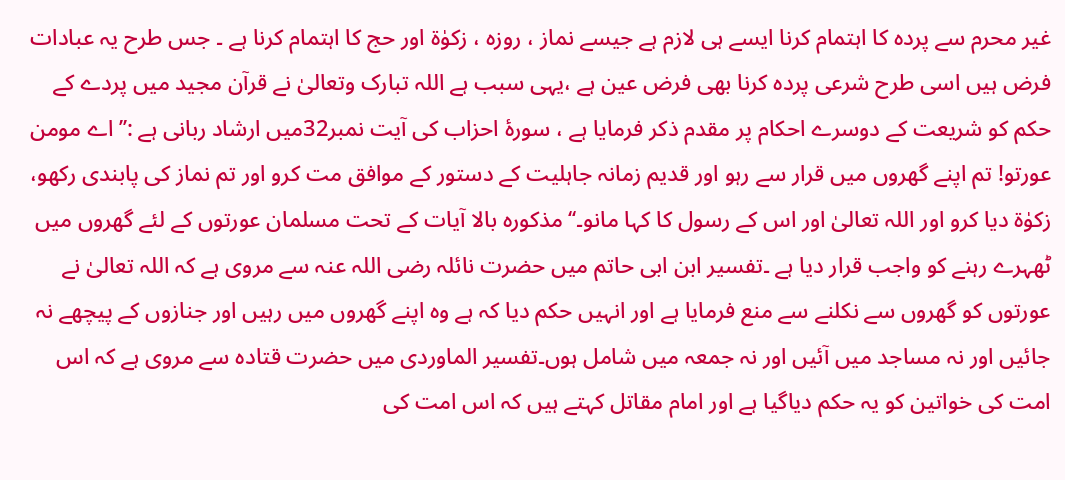غیر محرم سے پردہ کا اہتمام کرنا ایسے ہی لازم ہے جیسے نماز ، روزہ ، زکوٰۃ اور حج کا اہتمام کرنا ہے ۔ جس طرح یہ عبادات فرض ہیں اسی طرح شرعی پردہ کرنا بھی فرض عین ہے ،یہی سبب ہے اللہ تبارک وتعالیٰ نے قرآن مجید میں پردے کے حکم کو شریعت کے دوسرے احکام پر مقدم ذکر فرمایا ہے ، سورۂ احزاب کی آیت نمبر32میں ارشاد ربانی ہے :’’ اے مومن عورتو! تم اپنے گھروں میں قرار سے رہو اور قدیم زمانہ جاہلیت کے دستور کے موافق مت کرو اور تم نماز کی پابندی رکھو، زکوٰۃ دیا کرو اور اللہ تعالیٰ اور اس کے رسول کا کہا مانو۔‘‘مذکورہ بالا آیات کے تحت مسلمان عورتوں کے لئے گھروں میں ٹھہرے رہنے کو واجب قرار دیا ہے ۔تفسیر ابن ابی حاتم میں حضرت نائلہ رضی اللہ عنہ سے مروی ہے کہ اللہ تعالیٰ نے عورتوں کو گھروں سے نکلنے سے منع فرمایا ہے اور انہیں حکم دیا کہ ہے وہ اپنے گھروں میں رہیں اور جنازوں کے پیچھے نہ جائیں اور نہ مساجد میں آئیں اور نہ جمعہ میں شامل ہوں۔تفسیر الماوردی میں حضرت قتادہ سے مروی ہے کہ اس امت کی خواتین کو یہ حکم دیاگیا ہے اور امام مقاتل کہتے ہیں کہ اس امت کی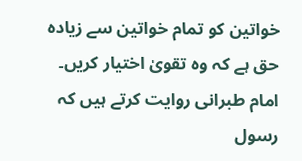خواتین کو تمام خواتین سے زیادہ حق ہے کہ وہ تقویٰ اختیار کریں۔ امام طبرانی روایت کرتے ہیں کہ رسول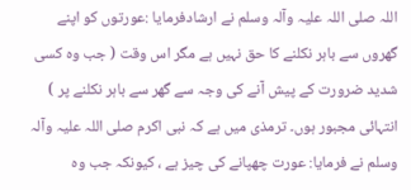اللہ صلی اللہ علیہ وآلہ وسلم نے ارشادفرمایا :عورتوں کو اپنے گھروں سے باہر نکلنے کا حق نہیں ہے مگر اس وقت ( جب وہ کسی شدید ضرورت کے پیش آنے کی وجہ سے گھر سے باہر نکلنے پر ) انتہائی مجبور ہوں۔ ترمذی میں ہے کہ نبی اکرم صلی اللہ علیہ وآلہ وسلم نے فرمایا: عورت چھپانے کی چیز ہے ، کیونکہ جب وہ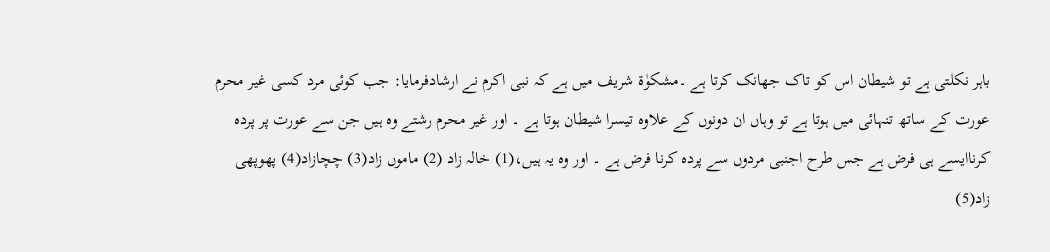باہر نکلتی ہے تو شیطان اس کو تاک جھانک کرتا ہے ۔مشکوٰۃ شریف میں ہے کہ نبی اکرم نے ارشادفرمایا: جب کوئی مرد کسی غیر محرم عورت کے ساتھ تنہائی میں ہوتا ہے تو وہاں ان دونوں کے علاوہ تیسرا شیطان ہوتا ہے ۔ اور غیر محرم رشتے وہ ہیں جن سے عورت پر پردہ کرناایسے ہی فرض ہے جس طرح اجنبی مردوں سے پردہ کرنا فرض ہے ۔ اور وہ یہ ہیں،(1) خالہ زاد (2) ماموں زاد(3) چچازاد(4) پھوپھی زاد(5)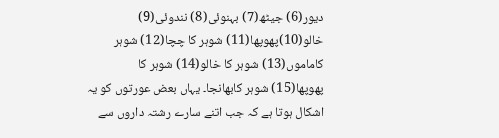دیور(6) جیٹھ(7) بہنوئی(8) نندوئی(9) خالو(10)پھوپھا(11) شوہر کا چچا(12) شوہر کاماموں(13) شوہر کا خالو(14) شوہر کا پھوپھا(15) شوہر کابھانجا۔ یہاں بعض عورتوں کو یہ اشکال ہوتا ہے کہ جب اتنے سارے رشتہ داروں سے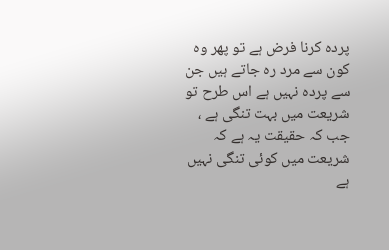پردہ کرنا فرض ہے تو پھر وہ کون سے مرد رہ جاتے ہیں جن سے پردہ نہیں ہے اس طرح تو شریعت میں بہت تنگی ہے ، جب کہ حقیقت یہ ہے کہ شریعت میں کوئی تنگی نہیں ہے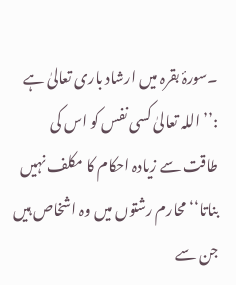۔سورۂ بقرہ میں ارشاد باری تعالیٰ ہے :’’ اللہ تعالیٰ کسی نفس کو اس کی طاقت سے زیادہ احکام کا مکلف نہیں بناتا‘‘ محارم رشتوں میں وہ اشخاص ہیں جن سے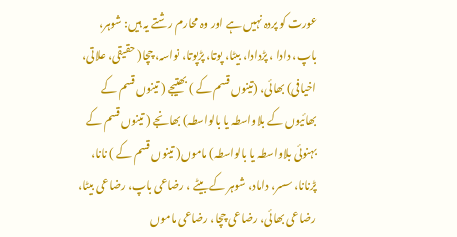عورت کو پردہ نہیں ہے اور وہ محارم رشتے یہ ہیں: شوہر، باپ، دادا ، پڑدادا، بیٹا، پوتا، پڑپوتا، نواسہ، چچا( حقیقی، علاتی، اخیافی) بھائی، (تینوں قسم کے ) بھتیجے ( تینوں قسم کے بھائیوں کے بلاواسطہ یا بالواسطہ) بھانجے ( تینوں قسم کے بہنوئی بلاواسطہ یا بالواسطہ) ماموں( تینوں قسم کے ) نانا، پڑنانا، سسر، داماد، شوہر کے بیٹے ، رضاعی باپ، رضاعی بیٹا، رضاعی بھائی، رضاعی چچا، رضاعی ماموں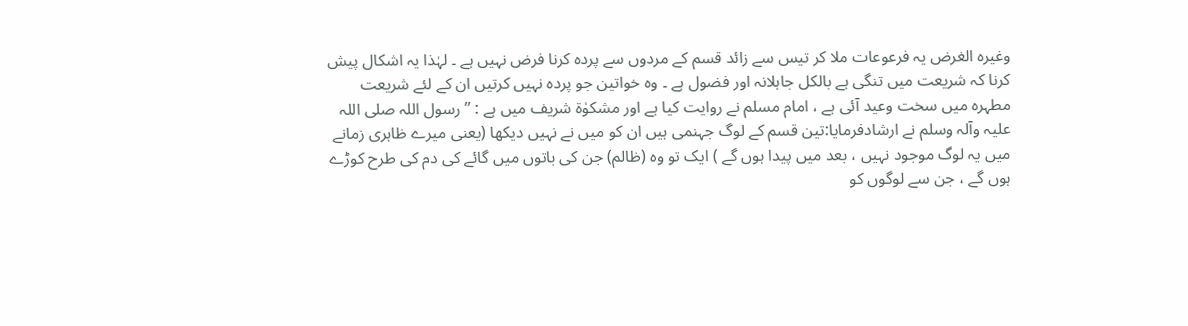وغیرہ الغرض یہ فرعوعات ملا کر تیس سے زائد قسم کے مردوں سے پردہ کرنا فرض نہیں ہے ۔ لہٰذا یہ اشکال پیش کرنا کہ شریعت میں تنگی ہے بالکل جاہلانہ اور فضول ہے ۔ وہ خواتین جو پردہ نہیں کرتیں ان کے لئے شریعت مطہرہ میں سخت وعید آئی ہے ، امام مسلم نے روایت کیا ہے اور مشکوٰۃ شریف میں ہے : ’’رسول اللہ صلی اللہ علیہ وآلہ وسلم نے ارشادفرمایا:تین قسم کے لوگ جہنمی ہیں ان کو میں نے نہیں دیکھا (یعنی میرے ظاہری زمانے میں یہ لوگ موجود نہیں ، بعد میں پیدا ہوں گے ) ایک تو وہ (ظالم) جن کی باتوں میں گائے کی دم کی طرح کوڑے ہوں گے ، جن سے لوگوں کو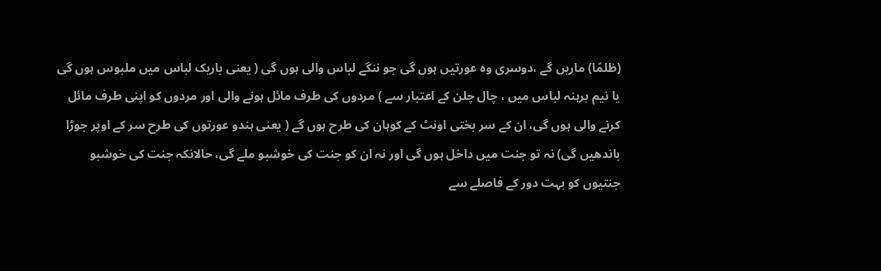(ظلمًا) ماریں گے ،دوسری وہ عورتیں ہوں گی جو ننگے لباس والی ہوں گی ( یعنی باریک لباس میں ملبوس ہوں گی یا نیم برہنہ لباس میں ، چال چلن کے اعتبار سے ) مردوں کی طرف مائل ہونے والی اور مردوں کو اپنی طرف مائل کرنے والی ہوں گی، ان کے سر بختی اونٹ کے کوہان کی طرح ہوں گے ( یعنی ہندو عورتوں کی طرح سر کے اوپر جوڑا باندھیں گی) نہ تو جنت میں داخل ہوں گی اور نہ ان کو جنت کی خوشبو ملے گی، حالانکہ جنت کی خوشبو جنتیوں کو بہت دور کے فاصلے سے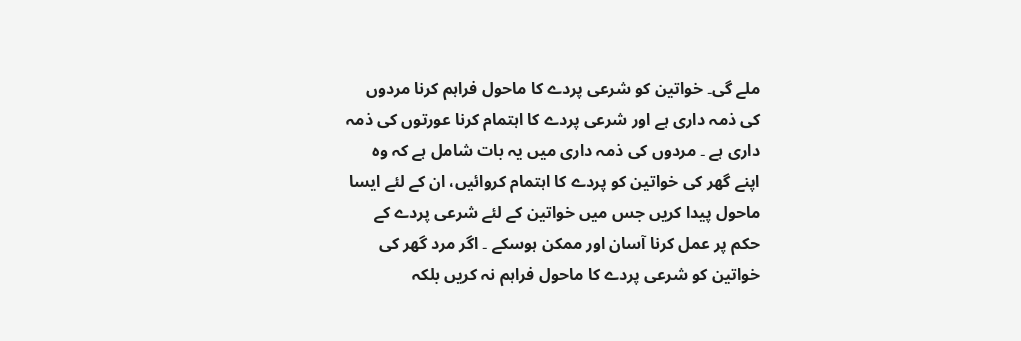ملے گی۔ خواتین کو شرعی پردے کا ماحول فراہم کرنا مردوں کی ذمہ داری ہے اور شرعی پردے کا اہتمام کرنا عورتوں کی ذمہ داری ہے ۔ مردوں کی ذمہ داری میں یہ بات شامل ہے کہ وہ اپنے گھر کی خواتین کو پردے کا اہتمام کروائیں، ان کے لئے ایسا ماحول پیدا کریں جس میں خواتین کے لئے شرعی پردے کے حکم پر عمل کرنا آسان اور ممکن ہوسکے ۔ اگر مرد گھر کی خواتین کو شرعی پردے کا ماحول فراہم نہ کریں بلکہ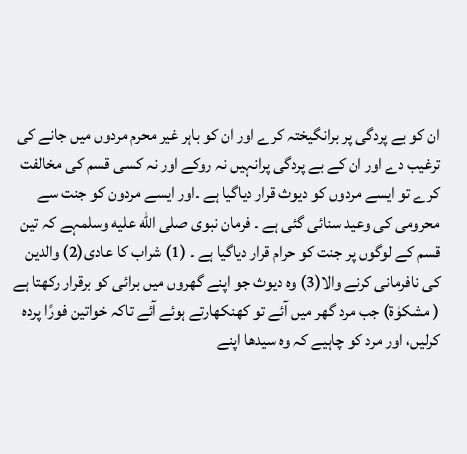ان کو بے پردگی پر برانگیختہ کرے اور ان کو باہر غیر محرم مردوں میں جانے کی ترغیب دے اور ان کے بے پردگی پرانہیں نہ روکے اور نہ کسی قسم کی مخالفت کرے تو ایسے مردوں کو دیوث قرار دیاگیا ہے ۔اور ایسے مردون کو جنت سے محرومی کی وعید سنائی گئی ہے ۔ فرمان نبوی صلى الله عليه وسلمہے کہ تین قسم کے لوگوں پر جنت کو حرام قرار دیاگیا ہے ۔ (1) شراب کا عادی(2) والدین کی نافرمانی کرنے والا(3) وہ دیوث جو اپنے گھروں میں برائی کو برقرار رکھتا ہے ( مشکوٰۃ) جب مرد گھر میں آئے تو کھنکھارتے ہوئے آئے تاکہ خواتین فورًا پردہ کرلیں، اور مرد کو چاہیے کہ وہ سیدھا اپنے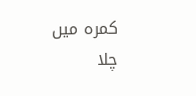کمرہ میں چلا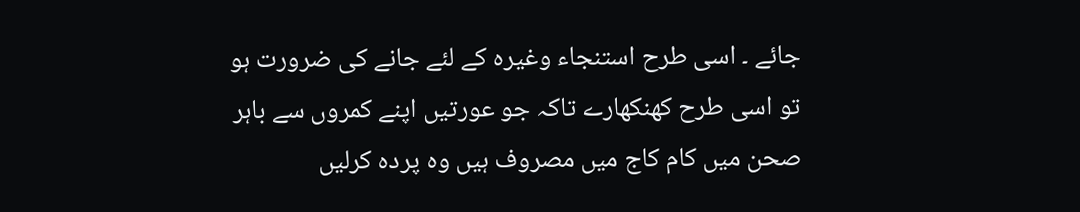جائے ۔ اسی طرح استنجاء وغیرہ کے لئے جانے کی ضرورت ہو تو اسی طرح کھنکھارے تاکہ جو عورتیں اپنے کمروں سے باہر صحن میں کام کاج میں مصروف ہیں وہ پردہ کرلیں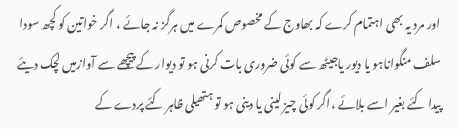اور مرد یہ بھی اہتمام کرے کہ بھاوج کے مخصوص کمرے میں ہرگز نہ جائے ، اگر خواتین کو کچھ سودا سلف منگواناہو یا دیور یاجیٹھ سے کوئی ضروری بات کرنی ہو تو دیوار کے پیچھے سے آوازمیں لچک دیئے پیدا کئے بغیر اسے بلائے ،اگر کوئی چیز لینی یا دینی ہو تو ہتھیلی ظاہر کئے پردے کے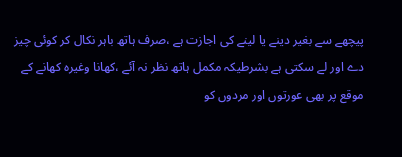پیچھے سے بغیر دینے یا لینے کی اجازت ہے ،صرف ہاتھ باہر نکال کر کوئی چیز دے اور لے سکتی ہے بشرطیکہ مکمل ہاتھ نظر نہ آئے ،کھانا وغیرہ کھانے کے موقع پر بھی عورتوں اور مردوں کو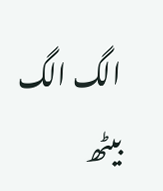الگ الگ بیٹھ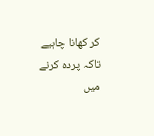کر کھانا چاہیے تاکہ پردہ کرنے میں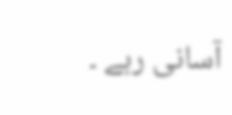آسانی رہے ۔